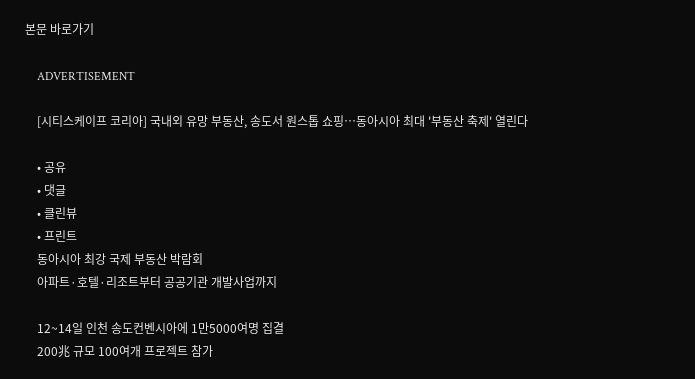본문 바로가기

    ADVERTISEMENT

    [시티스케이프 코리아] 국내외 유망 부동산, 송도서 원스톱 쇼핑…동아시아 최대 '부동산 축제' 열린다

    • 공유
    • 댓글
    • 클린뷰
    • 프린트
    동아시아 최강 국제 부동산 박람회
    아파트·호텔·리조트부터 공공기관 개발사업까지

    12~14일 인천 송도컨벤시아에 1만5000여명 집결
    200兆 규모 100여개 프로젝트 참가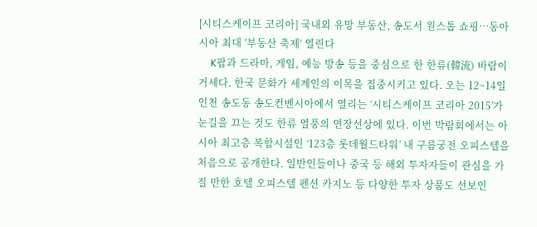[시티스케이프 코리아] 국내외 유망 부동산, 송도서 원스톱 쇼핑…동아시아 최대 '부동산 축제' 열린다
    K팝과 드라마, 게임, 예능 방송 등을 중심으로 한 한류(韓流) 바람이 거세다. 한국 문화가 세계인의 이목을 집중시키고 있다. 오는 12~14일 인천 송도동 송도컨벤시아에서 열리는 ‘시티스케이프 코리아 2015’가 눈길을 끄는 것도 한류 열풍의 연장선상에 있다. 이번 박람회에서는 아시아 최고층 복합시설인 ‘123층 롯데월드타워’ 내 구름궁전 오피스텔을 처음으로 공개한다. 일반인들이나 중국 등 해외 투자자들이 관심을 가질 만한 호텔 오피스텔 펜션 카지노 등 다양한 투자 상품도 선보인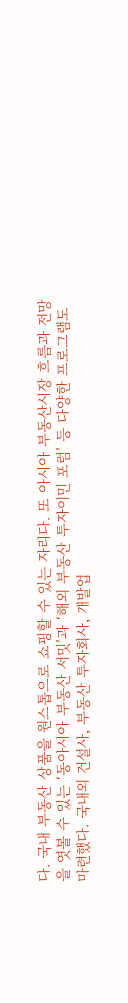다. 국내 부동산 상품을 원스톱으로 쇼핑할 수 있는 자리다. 또 아시아 부동산시장 흐름과 전망을 엿볼 수 있는 ‘동아시아 부동산 서밋’과 ‘해외 부동산 투자이민 포럼’ 등 다양한 프로그램도 마련했다. 국내외 건설사, 부동산 투자회사, 개발업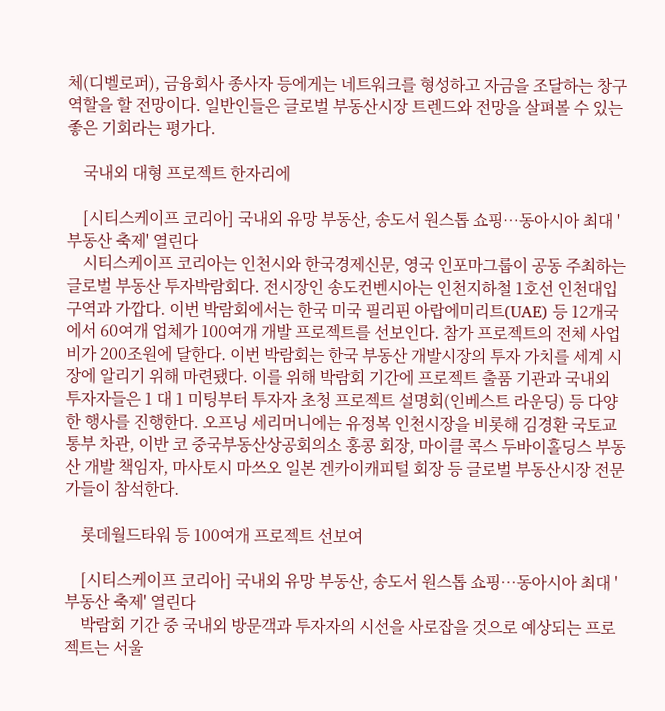체(디벨로퍼), 금융회사 종사자 등에게는 네트워크를 형성하고 자금을 조달하는 창구 역할을 할 전망이다. 일반인들은 글로벌 부동산시장 트렌드와 전망을 살펴볼 수 있는 좋은 기회라는 평가다.

    국내외 대형 프로젝트 한자리에

    [시티스케이프 코리아] 국내외 유망 부동산, 송도서 원스톱 쇼핑…동아시아 최대 '부동산 축제' 열린다
    시티스케이프 코리아는 인천시와 한국경제신문, 영국 인포마그룹이 공동 주최하는 글로벌 부동산 투자박람회다. 전시장인 송도컨벤시아는 인천지하철 1호선 인천대입구역과 가깝다. 이번 박람회에서는 한국 미국 필리핀 아랍에미리트(UAE) 등 12개국에서 60여개 업체가 100여개 개발 프로젝트를 선보인다. 참가 프로젝트의 전체 사업비가 200조원에 달한다. 이번 박람회는 한국 부동산 개발시장의 투자 가치를 세계 시장에 알리기 위해 마련됐다. 이를 위해 박람회 기간에 프로젝트 출품 기관과 국내외 투자자들은 1 대 1 미팅부터 투자자 초청 프로젝트 설명회(인베스트 라운딩) 등 다양한 행사를 진행한다. 오프닝 세리머니에는 유정복 인천시장을 비롯해 김경환 국토교통부 차관, 이반 코 중국부동산상공회의소 홍콩 회장, 마이클 콕스 두바이홀딩스 부동산 개발 책임자, 마사토시 마쓰오 일본 겐카이캐피털 회장 등 글로벌 부동산시장 전문가들이 참석한다.

    롯데월드타워 등 100여개 프로젝트 선보여

    [시티스케이프 코리아] 국내외 유망 부동산, 송도서 원스톱 쇼핑…동아시아 최대 '부동산 축제' 열린다
    박람회 기간 중 국내외 방문객과 투자자의 시선을 사로잡을 것으로 예상되는 프로젝트는 서울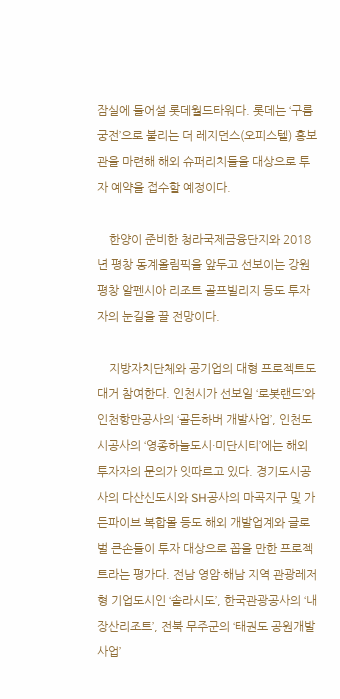잠실에 들어설 롯데월드타워다. 롯데는 ‘구름 궁전’으로 불리는 더 레지던스(오피스텔) 홍보관을 마련해 해외 슈퍼리치들을 대상으로 투자 예약을 접수할 예정이다.

    한양이 준비한 청라국제금융단지와 2018년 평창 동계올림픽을 앞두고 선보이는 강원 평창 알펜시아 리조트 골프빌리지 등도 투자자의 눈길을 끌 전망이다.

    지방자치단체와 공기업의 대형 프로젝트도 대거 참여한다. 인천시가 선보일 ‘로봇랜드’와 인천항만공사의 ‘골든하버 개발사업’, 인천도시공사의 ‘영종하늘도시·미단시티’에는 해외 투자자의 문의가 잇따르고 있다. 경기도시공사의 다산신도시와 SH공사의 마곡지구 및 가든파이브 복합몰 등도 해외 개발업계와 글로벌 큰손들이 투자 대상으로 꼽을 만한 프로젝트라는 평가다. 전남 영암·해남 지역 관광레저형 기업도시인 ‘솔라시도’, 한국관광공사의 ‘내장산리조트’, 전북 무주군의 ‘태권도 공원개발사업’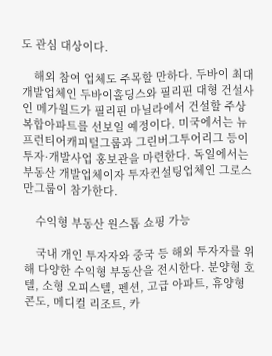도 관심 대상이다.

    해외 참여 업체도 주목할 만하다. 두바이 최대 개발업체인 두바이홀딩스와 필리핀 대형 건설사인 메가월드가 필리핀 마닐라에서 건설할 주상복합아파트를 선보일 예정이다. 미국에서는 뉴프런티어캐피털그룹과 그린버그투어리그 등이 투자·개발사업 홍보관을 마련한다. 독일에서는 부동산 개발업체이자 투자컨설팅업체인 그로스만그룹이 참가한다.

    수익형 부동산 원스톱 쇼핑 가능

    국내 개인 투자자와 중국 등 해외 투자자를 위해 다양한 수익형 부동산을 전시한다. 분양형 호텔, 소형 오피스텔, 펜션, 고급 아파트, 휴양형 콘도, 메디컬 리조트, 카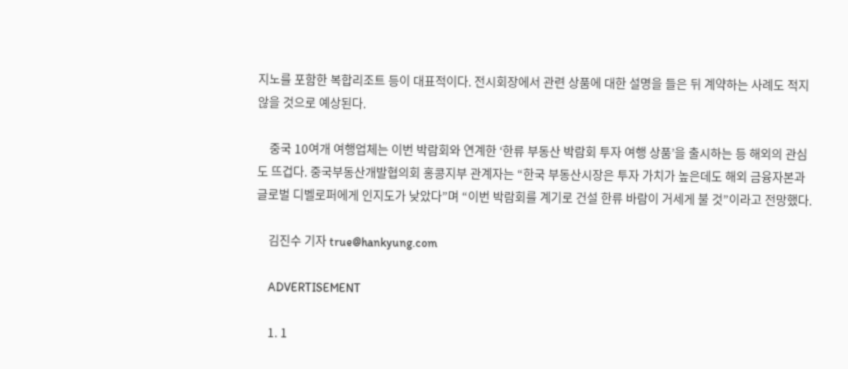지노를 포함한 복합리조트 등이 대표적이다. 전시회장에서 관련 상품에 대한 설명을 들은 뒤 계약하는 사례도 적지 않을 것으로 예상된다.

    중국 10여개 여행업체는 이번 박람회와 연계한 ‘한류 부동산 박람회 투자 여행 상품’을 출시하는 등 해외의 관심도 뜨겁다. 중국부동산개발협의회 홍콩지부 관계자는 “한국 부동산시장은 투자 가치가 높은데도 해외 금융자본과 글로벌 디벨로퍼에게 인지도가 낮았다”며 “이번 박람회를 계기로 건설 한류 바람이 거세게 불 것”이라고 전망했다.

    김진수 기자 true@hankyung.com

    ADVERTISEMENT

    1. 1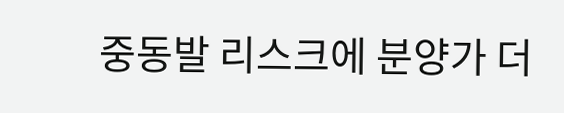중동발 리스크에 분양가 더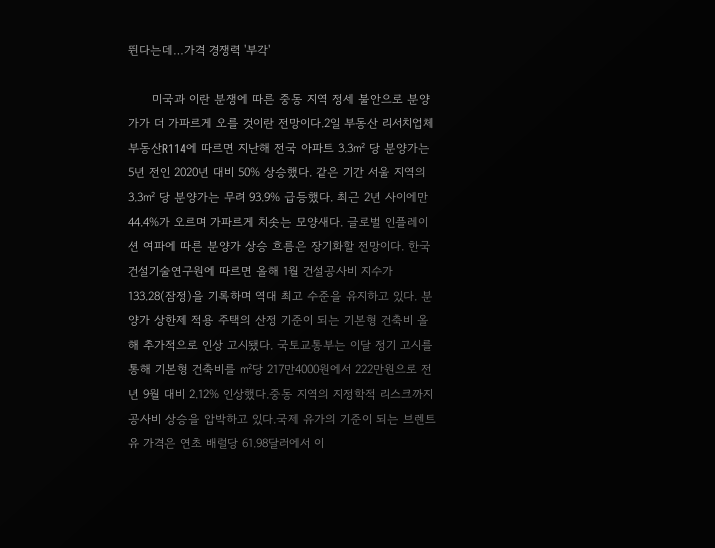뛴다는데…가격 경쟁력 '부각'

      미국과 이란 분쟁에 따른 중동 지역 정세 불안으로 분양가가 더 가파르게 오를 것이란 전망이다.2일 부동산 리서치업체 부동산R114에 따르면 지난해 전국 아파트 3.3㎡ 당 분양가는 5년 전인 2020년 대비 50% 상승했다. 같은 기간 서울 지역의 3.3㎡ 당 분양가는 무려 93.9% 급등했다. 최근 2년 사이에만 44.4%가 오르며 가파르게 치솟는 모양새다. 글로벌 인플레이션 여파에 따른 분양가 상승 흐름은 장기화할 전망이다. 한국건설기술연구원에 따르면 올해 1월 건설공사비 지수가 133.28(잠정)을 기록하며 역대 최고 수준을 유지하고 있다. 분양가 상한제 적용 주택의 산정 기준이 되는 기본형 건축비 올해 추가적으로 인상 고시됐다. 국토교통부는 이달 정기 고시를 통해 기본형 건축비를 ㎡당 217만4000원에서 222만원으로 전년 9월 대비 2.12% 인상했다.중동 지역의 지정학적 리스크까지 공사비 상승을 압박하고 있다.국제 유가의 기준이 되는 브렌트유 가격은 연초 배럴당 61.98달러에서 이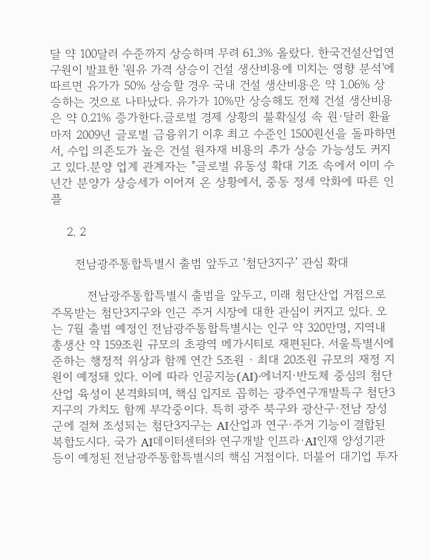달 약 100달러 수준까지 상승하며 무려 61.3% 올랐다. 한국건설산업연구원이 발표한 '원유 가격 상승이 건설 생산비용에 미치는 영향 분석'에 따르면 유가가 50% 상승할 경우 국내 건설 생산비용은 약 1.06% 상승하는 것으로 나타났다. 유가가 10%만 상승해도 전체 건설 생산비용은 약 0.21% 증가한다.글로벌 경제 상황의 불확실성 속 원·달러 환율 마저 2009년 글로벌 금융위기 이후 최고 수준인 1500원선을 돌파하면서, 수입 의존도가 높은 건설 원자재 비용의 추가 상승 가능성도 커지고 있다.분양 업계 관계자는 "글로벌 유동성 확대 기조 속에서 이미 수년간 분양가 상승세가 이어져 온 상황에서, 중동 정세 악화에 따른 인플

    2. 2

      전남광주통합특별시 출범 앞두고 ‘첨단3지구’ 관심 확대

         전남광주통합특별시 출범을 앞두고, 미래 첨단산업 거점으로 주목받는 첨단3지구와 인근 주거 시장에 대한 관심이 커지고 있다. 오는 7월 출범 예정인 전남광주통합특별시는 인구 약 320만명, 지역내총생산 약 159조원 규모의 초광역 메가시티로 재편된다. 서울특별시에 준하는 행정적 위상과 함께 연간 5조원 · 최대 20조원 규모의 재정 지원이 예정돼 있다. 이에 따라 인공지능(AI)·에너지·반도체 중심의 첨단산업 육성이 본격화되며, 핵심 입지로 꼽히는 광주연구개발특구 첨단3지구의 가치도 함께 부각중이다. 특히 광주 북구와 광산구·전남 장성군에 걸쳐 조성되는 첨단3지구는 AI산업과 연구·주거 기능이 결합된 복합도시다. 국가 AI데이터센터와 연구개발 인프라·AI인재 양성기관 등이 예정된 전남광주통합특별시의 핵심 거점이다. 더불어 대기업 투자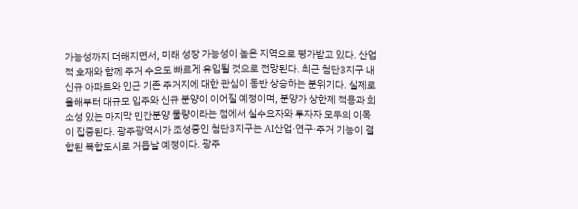가능성까지 더해지면서, 미래 성장 가능성이 높은 지역으로 평가받고 있다. 산업적 호재와 함께 주거 수요도 빠르게 유입될 것으로 전망된다. 최근 첨단3지구 내 신규 아파트와 인근 기존 주거지에 대한 관심이 동반 상승하는 분위기다. 실제로 올해부터 대규모 입주와 신규 분양이 이어질 예정이며, 분양가 상한제 적용과 희소성 있는 마지막 민간분양 물량이라는 점에서 실수요자와 투자자 모두의 이목이 집중된다. 광주광역시가 조성중인 첨단3지구는 AI산업·연구·주거 기능이 결합된 복합도시로 거듭날 예정이다. 광주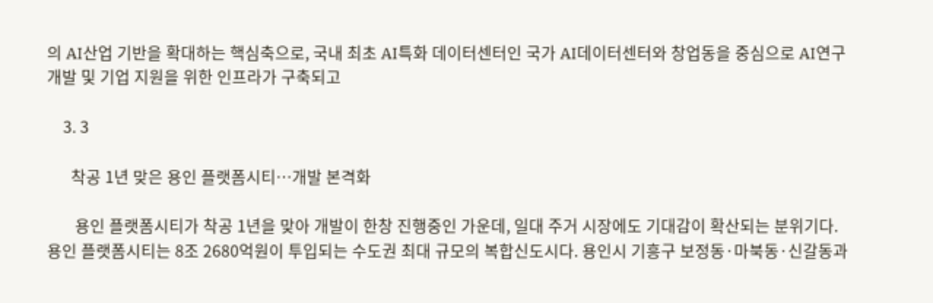의 AI산업 기반을 확대하는 핵심축으로, 국내 최초 AI특화 데이터센터인 국가 AI데이터센터와 창업동을 중심으로 AI연구개발 및 기업 지원을 위한 인프라가 구축되고

    3. 3

      착공 1년 맞은 용인 플랫폼시티…개발 본격화

       용인 플랫폼시티가 착공 1년을 맞아 개발이 한창 진행중인 가운데, 일대 주거 시장에도 기대감이 확산되는 분위기다. 용인 플랫폼시티는 8조 2680억원이 투입되는 수도권 최대 규모의 복합신도시다. 용인시 기흥구 보정동·마북동·신갈동과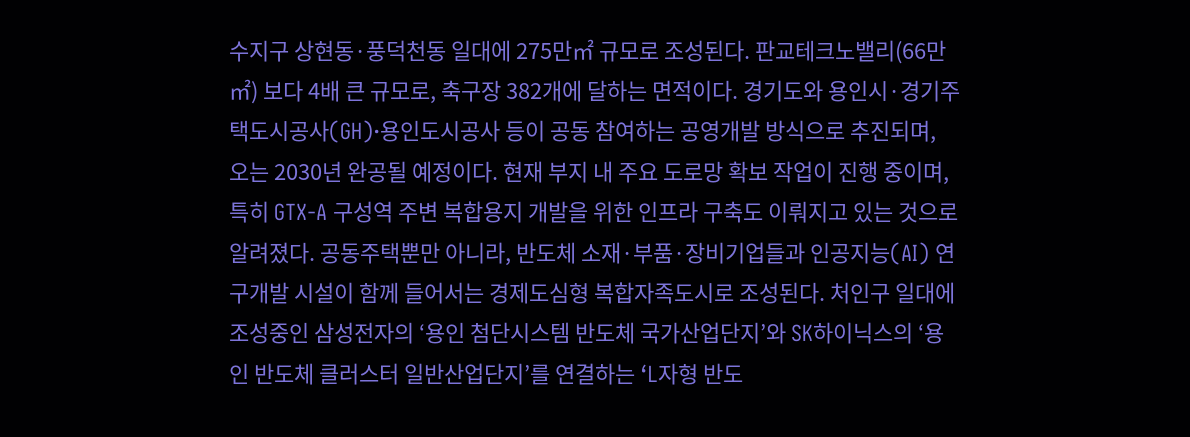수지구 상현동·풍덕천동 일대에 275만㎡ 규모로 조성된다. 판교테크노밸리(66만㎡) 보다 4배 큰 규모로, 축구장 382개에 달하는 면적이다. 경기도와 용인시·경기주택도시공사(GH)·용인도시공사 등이 공동 참여하는 공영개발 방식으로 추진되며, 오는 2030년 완공될 예정이다. 현재 부지 내 주요 도로망 확보 작업이 진행 중이며, 특히 GTX-A 구성역 주변 복합용지 개발을 위한 인프라 구축도 이뤄지고 있는 것으로 알려졌다. 공동주택뿐만 아니라, 반도체 소재·부품·장비기업들과 인공지능(AI) 연구개발 시설이 함께 들어서는 경제도심형 복합자족도시로 조성된다. 처인구 일대에 조성중인 삼성전자의 ‘용인 첨단시스템 반도체 국가산업단지’와 SK하이닉스의 ‘용인 반도체 클러스터 일반산업단지’를 연결하는 ‘L자형 반도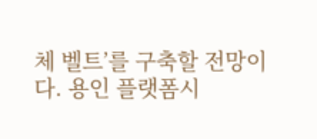체 벨트’를 구축할 전망이다. 용인 플랫폼시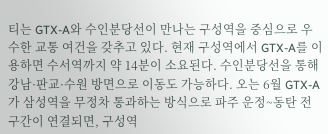티는 GTX-A와 수인분당선이 만나는 구성역을 중심으로 우수한 교통 여건을 갖추고 있다. 현재 구성역에서 GTX-A를 이용하면 수서역까지 약 14분이 소요된다. 수인분당선을 통해 강남·판교·수원 방면으로 이동도 가능하다. 오는 6월 GTX-A가 삼성역을 무정차 통과하는 방식으로 파주 운정~동탄 전 구간이 연결되면, 구성역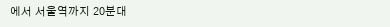에서 서울역까지 20분대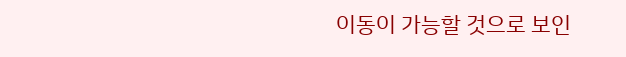이동이 가능할 것으로 보인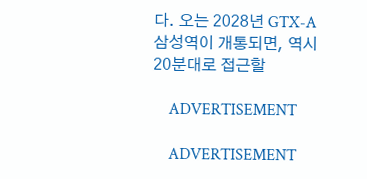다. 오는 2028년 GTX-A 삼성역이 개통되면, 역시 20분대로 접근할

    ADVERTISEMENT

    ADVERTISEMENT